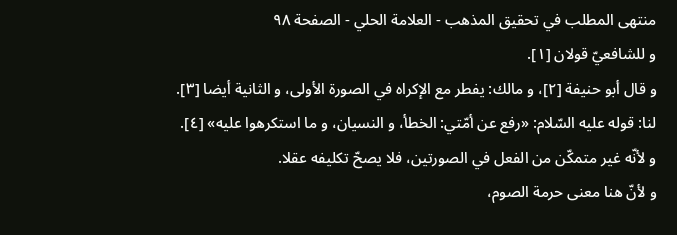منتهى المطلب في تحقيق المذهب - العلامة الحلي - الصفحة ٩٨
و للشافعيّ قولان [١].
و قال أبو حنيفة [٢]، و مالك: يفطر مع الإكراه في الصورة الأولى، و الثانية أيضا [٣].
لنا: قوله عليه السّلام: «رفع عن أمّتي: الخطأ، و النسيان، و ما استكرهوا عليه» [٤].
و لأنّه غير متمكّن من الفعل في الصورتين، فلا يصحّ تكليفه عقلا.
و لأنّ هنا معنى حرمة الصوم،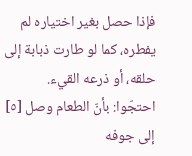فإذا حصل بغير اختياره لم يفطره، كما لو طارت ذبابة إلى حلقه، أو ذرعه القيء.
احتجّوا: بأنّ الطعام وصل [٥] إلى جوفه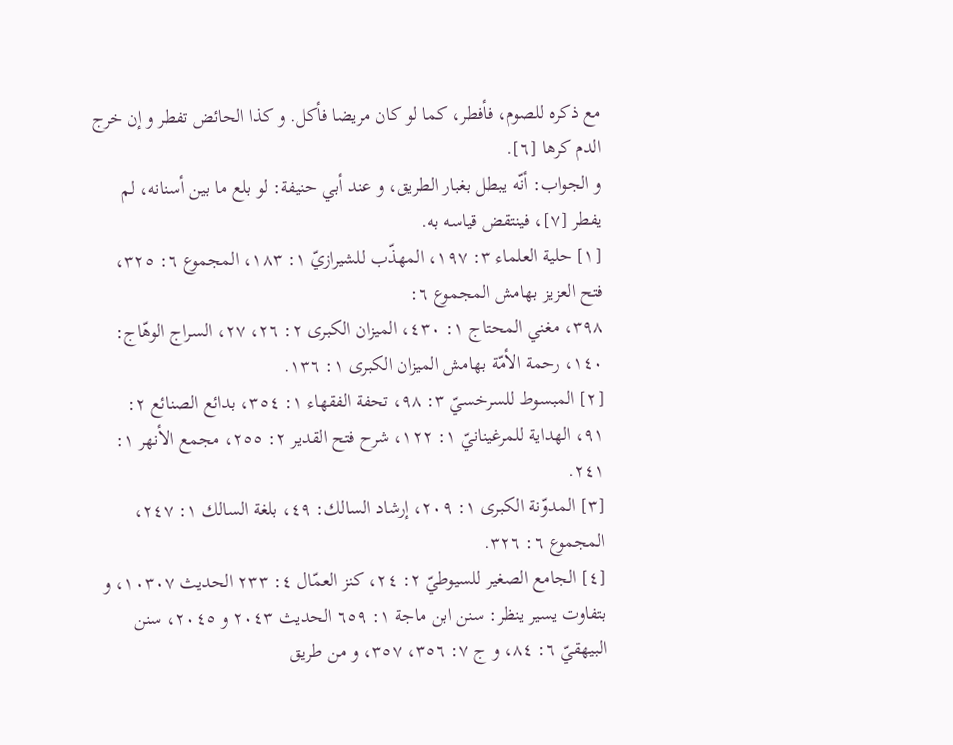مع ذكره للصوم، فأفطر، كما لو كان مريضا فأكل. و كذا الحائض تفطر و إن خرج الدم كرها [٦].
و الجواب: أنّه يبطل بغبار الطريق، و عند أبي حنيفة: لو بلع ما بين أسنانه، لم يفطر [٧]، فينتقض قياسه به.
[١] حلية العلماء ٣: ١٩٧، المهذّب للشيرازيّ ١: ١٨٣، المجموع ٦: ٣٢٥، فتح العزيز بهامش المجموع ٦:
٣٩٨، مغني المحتاج ١: ٤٣٠، الميزان الكبرى ٢: ٢٦، ٢٧، السراج الوهّاج: ١٤٠، رحمة الأمّة بهامش الميزان الكبرى ١: ١٣٦.
[٢] المبسوط للسرخسيّ ٣: ٩٨، تحفة الفقهاء ١: ٣٥٤، بدائع الصنائع ٢: ٩١، الهداية للمرغينانيّ ١: ١٢٢، شرح فتح القدير ٢: ٢٥٥، مجمع الأنهر ١: ٢٤١.
[٣] المدوّنة الكبرى ١: ٢٠٩، إرشاد السالك: ٤٩، بلغة السالك ١: ٢٤٧، المجموع ٦: ٣٢٦.
[٤] الجامع الصغير للسيوطيّ ٢: ٢٤، كنز العمّال ٤: ٢٣٣ الحديث ١٠٣٠٧، و بتفاوت يسير ينظر: سنن ابن ماجة ١: ٦٥٩ الحديث ٢٠٤٣ و ٢٠٤٥، سنن البيهقيّ ٦: ٨٤، و ج ٧: ٣٥٦، ٣٥٧، و من طريق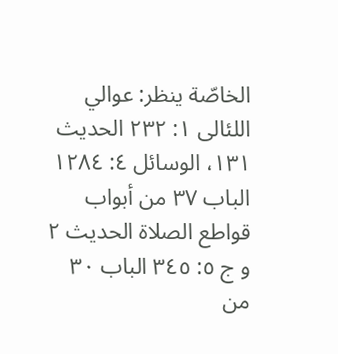الخاصّة ينظر: عوالي اللئالى ١: ٢٣٢ الحديث ١٣١، الوسائل ٤: ١٢٨٤ الباب ٣٧ من أبواب قواطع الصلاة الحديث ٢ و ج ٥: ٣٤٥ الباب ٣٠ من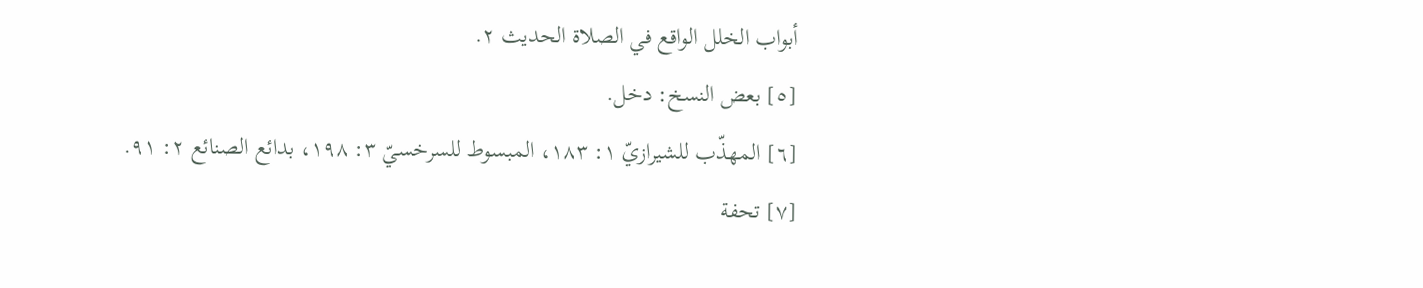أبواب الخلل الواقع في الصلاة الحديث ٢.
[٥] بعض النسخ: دخل.
[٦] المهذّب للشيرازيّ ١: ١٨٣، المبسوط للسرخسيّ ٣: ١٩٨، بدائع الصنائع ٢: ٩١.
[٧] تحفة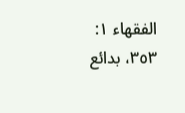الفقهاء ١: ٣٥٣، بدائع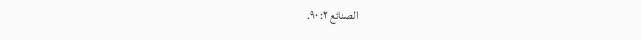الصنائع ٢: ٩٠.